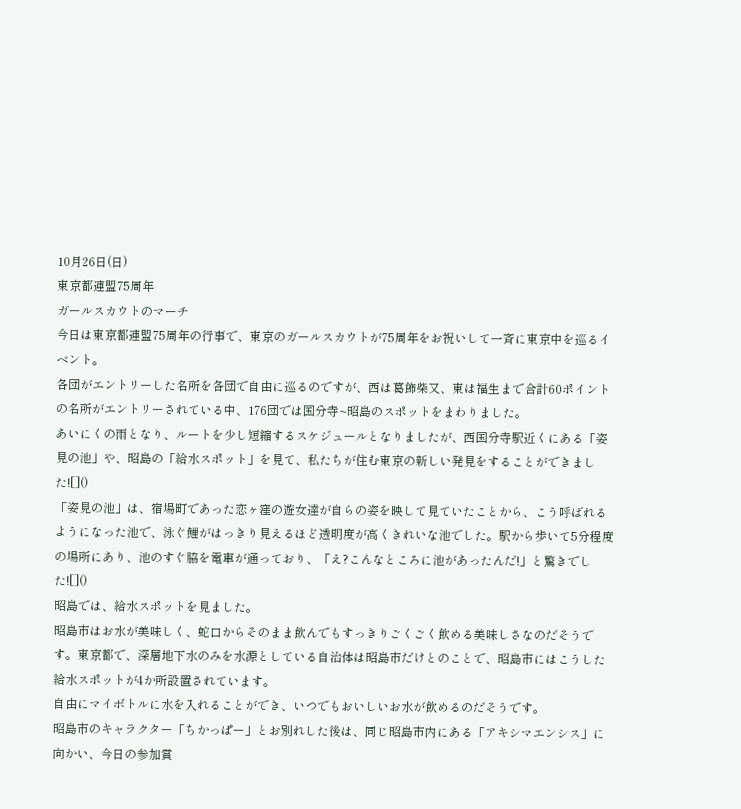10月26日(日)
東京都連盟75周年
ガールスカウトのマーチ
今日は東京都連盟75周年の行事で、東京のガールスカウトが75周年をお祝いして一斉に東京中を巡るイベント。
各団がエントリーした名所を各団で自由に巡るのですが、西は葛飾柴又、東は福生まで合計60ポイントの名所がエントリーされている中、176団では国分寺~昭島のスポットをまわりました。
あいにくの雨となり、ルートを少し短縮するスケジュールとなりましたが、西国分寺駅近くにある「姿見の池」や、昭島の「給水スポット」を見て、私たちが住む東京の新しい発見をすることができました![]()
「姿見の池」は、宿場町であった恋ヶ窪の遊女達が自らの姿を映して見ていたことから、こう呼ばれるようになった池で、泳ぐ鯉がはっきり見えるほど透明度が高くきれいな池でした。駅から歩いて5分程度の場所にあり、池のすぐ脇を電車が通っており、「え?こんなところに池があったんだ!」と驚きでした![]()
昭島では、給水スポットを見ました。
昭島市はお水が美味しく、蛇口からそのまま飲んでもすっきりごくごく飲める美味しさなのだそうです。東京都で、深層地下水のみを水源としている自治体は昭島市だけとのことで、昭島市にはこうした給水スポットが4か所設置されています。
自由にマイボトルに水を入れることができ、いつでもおいしいお水が飲めるのだそうです。
昭島市のキャラクター「ちかっぱー」とお別れした後は、同じ昭島市内にある「アキシマエンシス」に向かい、今日の参加賞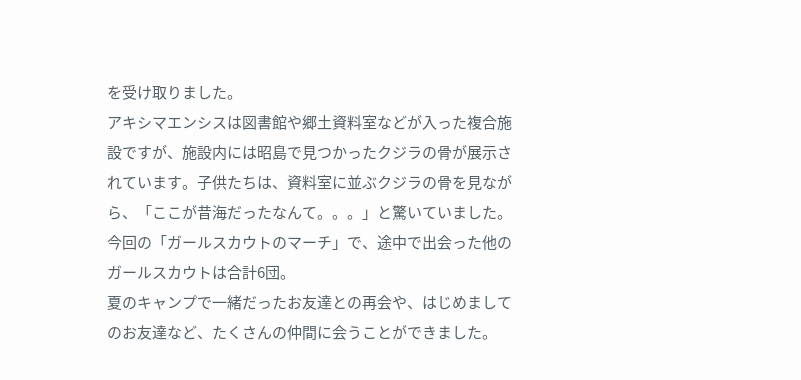を受け取りました。
アキシマエンシスは図書館や郷土資料室などが入った複合施設ですが、施設内には昭島で見つかったクジラの骨が展示されています。子供たちは、資料室に並ぶクジラの骨を見ながら、「ここが昔海だったなんて。。。」と驚いていました。
今回の「ガールスカウトのマーチ」で、途中で出会った他のガールスカウトは合計6団。
夏のキャンプで一緒だったお友達との再会や、はじめましてのお友達など、たくさんの仲間に会うことができました。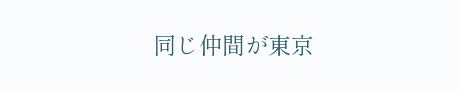同じ仲間が東京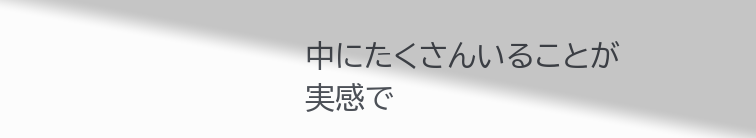中にたくさんいることが実感で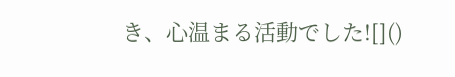き、心温まる活動でした![]()